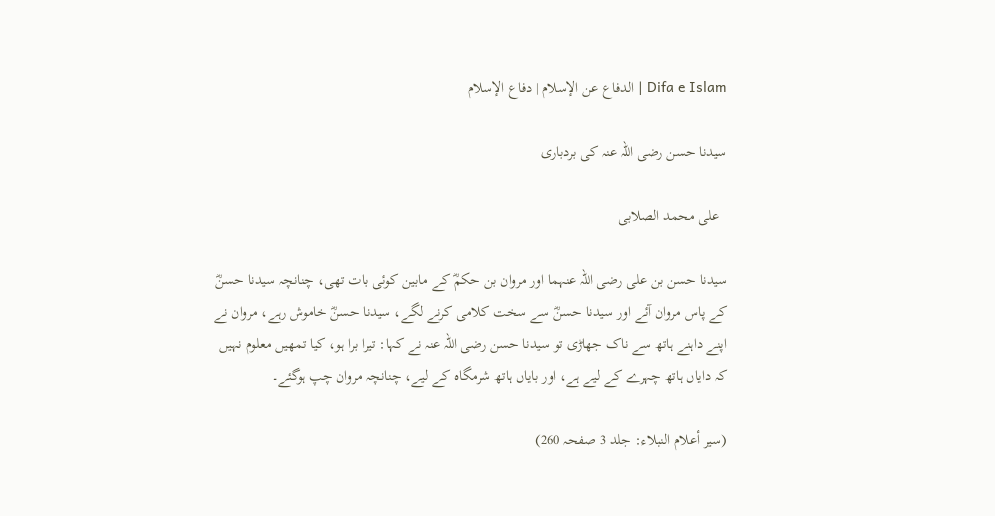Difa e Islam | الدفاع عن الإسلام | دفاع الإسلام

سیدنا حسن رضی اللہ عنہ کی بردباری

  علی محمد الصلابی

سیدنا حسن بن علی رضی اللہ عنہما اور مروان بن حکمؓ کے مابین کوئی بات تھی، چنانچہ سیدنا حسنؓ کے پاس مروان آئے اور سیدنا حسنؓ سے سخت کلامی کرنے لگے، سیدنا حسنؓ خاموش رہے، مروان نے اپنے داہنے ہاتھ سے ناک جھاڑی تو سیدنا حسن رضی اللہ عنہ نے کہا: تیرا برا ہو، کیا تمھیں معلوم نہیں کہ دایاں ہاتھ چہرے کے لیے ہے، اور بایاں ہاتھ شرمگاہ کے لیے، چنانچہ مروان چپ ہوگئے۔

(سیر أعلام النبلاء: جلد 3 صفحہ 260)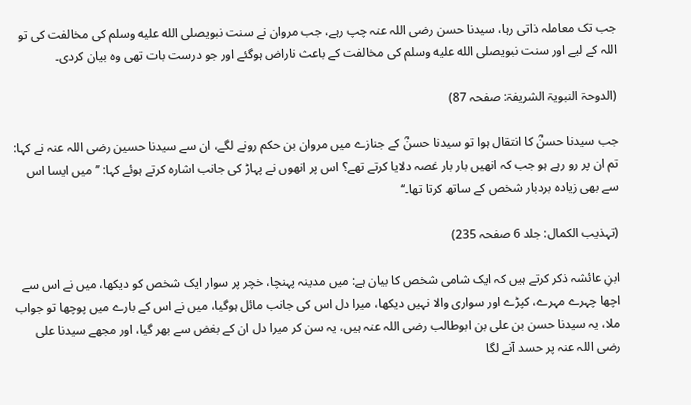جب تک معاملہ ذاتی رہا، سیدنا حسن رضی اللہ عنہ چپ رہے، جب مروان نے سنت نبویصلى الله عليه وسلم کی مخالفت کی تو اللہ کے لیے اور سنت نبویصلى الله عليه وسلم کی مخالفت کے باعث ناراض ہوگئے اور جو درست بات تھی وہ بیان کردی۔

(الدوحۃ النبویۃ الشریفۃ: صفحہ 87)

جب سیدنا حسنؓ کا انتقال ہوا تو سیدنا حسنؓ کے جنازے میں مروان بن حکم رونے لگے، ان سے سیدنا حسین رضی اللہ عنہ نے کہا: تم ان پر رو رہے ہو جب کہ انھیں بار بار غصہ دلایا کرتے تھے؟ اس پر انھوں نے پہاڑ کی جانب اشارہ کرتے ہوئے کہا: ’’میں ایسا اس سے بھی زیادہ بردبار شخص کے ساتھ کرتا تھا۔‘‘

(تہذیب الکمال: جلد 6 صفحہ 235)

ابنِ عائشہ ذکر کرتے ہیں کہ ایک شامی شخص کا بیان ہے: میں مدینہ پہنچا، خچر پر سوار ایک شخص کو دیکھا، میں نے اس سے اچھا چہرے مہرے، کپڑے اور سواری والا نہیں دیکھا، میرا دل اس کی جانب مائل ہوگیا، میں نے اس کے بارے میں پوچھا تو جواب ملا، یہ سیدنا حسن بن علی بن ابوطالب رضی اللہ عنہ ہیں، یہ سن کر میرا دل ان کے بغض سے بھر گیا، اور مجھے سیدنا علی رضی اللہ عنہ پر حسد آنے لگا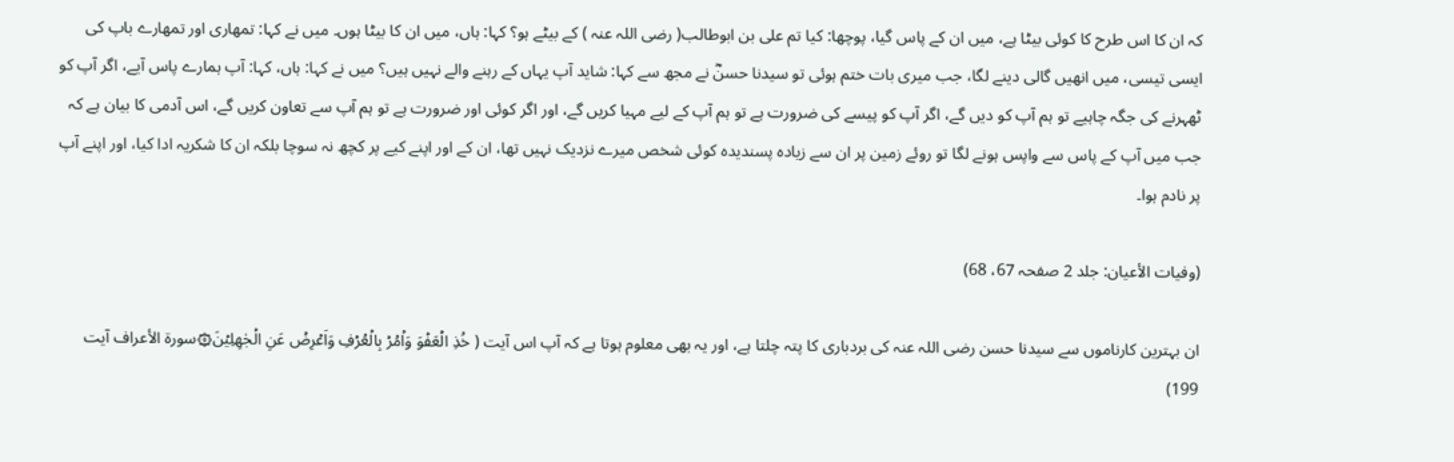کہ ان کا اس طرح کا کوئی بیٹا ہے، میں ان کے پاس گیا، پوچھا: کیا تم علی بن ابوطالب( رضی اللہ عنہ ) کے بیٹے ہو؟ کہا: ہاں، میں ان کا بیٹا ہوں۔ میں نے کہا: تمھاری اور تمھارے باپ کی ایسی تیسی، میں انھیں گالی دینے لگا، جب میری بات ختم ہوئی تو سیدنا حسنؓ نے مجھ سے کہا: شاید آپ یہاں کے رہنے والے نہیں ہیں؟ میں نے کہا: ہاں، کہا: آپ ہمارے پاس آیے، اگر آپ کو ٹھہرنے کی جگہ چاہیے تو ہم آپ کو دیں گے، اگر آپ کو پیسے کی ضرورت ہے تو ہم آپ کے لیے مہیا کریں گے، اور اگر کوئی اور ضرورت ہے تو ہم آپ سے تعاون کریں گے، اس آدمی کا بیان ہے کہ جب میں آپ کے پاس سے واپس ہونے لگا تو روئے زمین پر ان سے زیادہ پسندیدہ کوئی شخص میرے نزدیک نہیں تھا، ان کے اور اپنے کیے پر کچھ نہ سوچا بلکہ ان کا شکریہ ادا کیا، اور اپنے آپ پر نادم ہوا۔

(وفیات الأعیان: جلد 2 صفحہ 67، 68)

ان بہترین کارناموں سے سیدنا حسن رضی اللہ عنہ کی بردباری کا پتہ چلتا ہے، اور یہ بھی معلوم ہوتا ہے کہ آپ اس آیت ( خُذِ الۡعَفۡوَ وَاۡمُرۡ بِالۡعُرۡفِ وَاَعۡرِضۡ عَنِ الۡجٰهِلِيۡنَ۞سورۃ الأعراف آیت 199)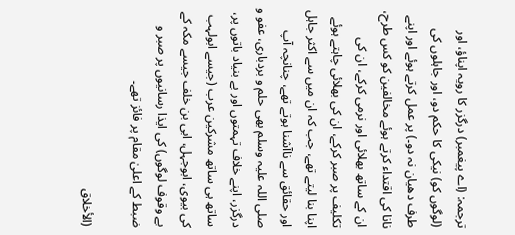ترجمہ: (اے پیغمبر) درگزر کا رویہ اپناؤ، اور (لوگوں کو) نیکی کا حکم دو، اور جاہلوں کی طرف دھیان نہ دو۔) پر عمل کرتے ہوئے اور اپنے نانا کی اقتداء کرتے ہوئے مخالفین کو کس طرح، ان کے ساتھ بھلائی اور نرمی کرکے، ان کی تکلیف پر صبر کرکے، ان کی بھلائی چاہتے ہوئے اپنا بنا لیتے تھے، جب کہ ان میں سے اکثر جاہل اور حقائق سے ناآشنا ہوتے تھے، چنانچہ آپ صلی اللہ علیہ وسلم بھی حلم و بردباری، عفو و درگزر، اپنے خلاف تہمتوں اور بے بنیاد باتوں پر، ساتھ ہی ساتھ مشرکین عرب (جیسے ابولہب کی بیوی، ابوجہل، ابی بن خلف جیسے مکہ کے بے وقوف لوگوں) کی ایذا رسانیوں پر صبر و ضبط کے اعلیٰ مقام پر فائز تھے۔

(الأخلاق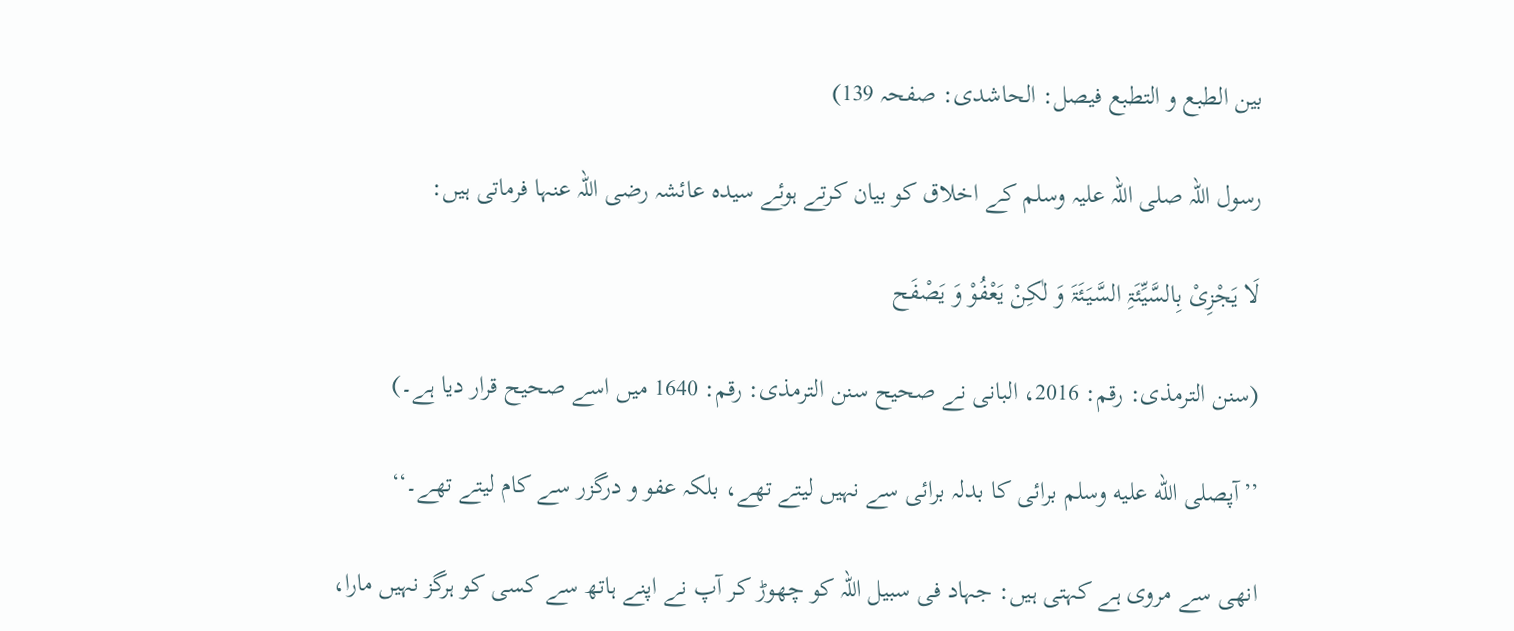بین الطبع و التطبع فیصل: الحاشدی: صفحہ 139)

رسول اللہ صلی اللہ علیہ وسلم کے اخلاق کو بیان کرتے ہوئے سیدہ عائشہ رضی اللہ عنہا فرماتی ہیں:

لَا یَجْزِیْ بِالسَّیِّئَۃِ السَّیَئَۃَ وَ لٰکِنْ یَعْفُوْ وَ یَصْفَح

(سنن الترمذی: رقم: 2016، البانی نے صحیح سنن الترمذی: رقم: 1640 میں اسے صحیح قرار دیا ہے۔)

’’آپصلى الله عليه وسلم برائی کا بدلہ برائی سے نہیں لیتے تھے، بلکہ عفو و درگزر سے کام لیتے تھے۔‘‘

انھی سے مروی ہے کہتی ہیں: جہاد فی سبیل اللہ کو چھوڑ کر آپ نے اپنے ہاتھ سے کسی کو ہرگز نہیں مارا،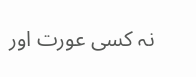نہ کسی عورت اور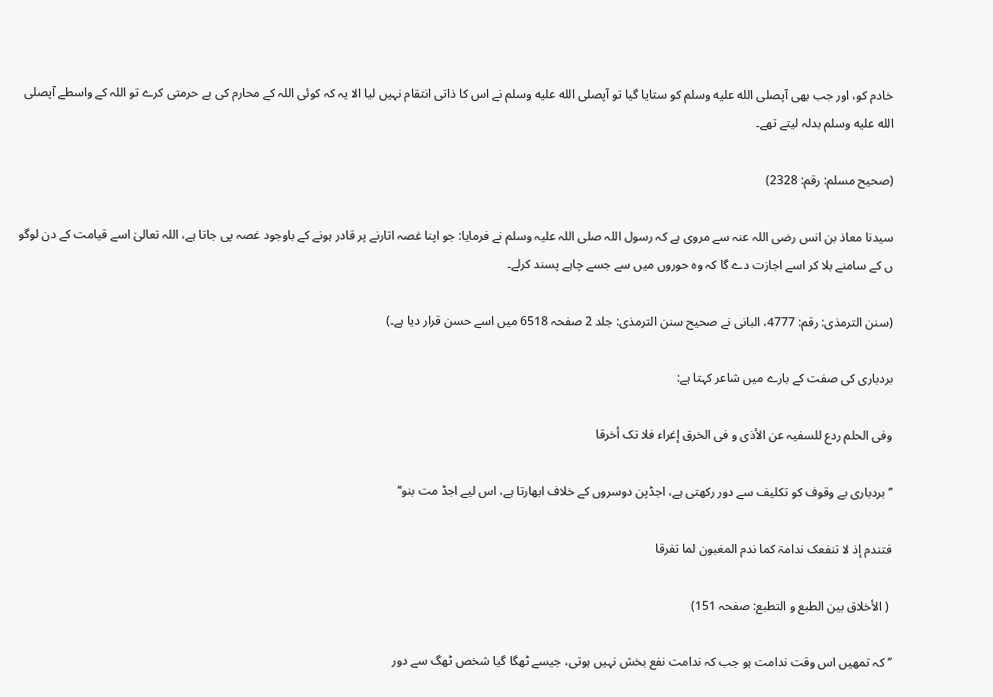خادم کو، اور جب بھی آپصلى الله عليه وسلم کو ستایا گیا تو آپصلى الله عليه وسلم نے اس کا ذاتی انتقام نہیں لیا الا یہ کہ کوئی اللہ کے محارم کی بے حرمتی کرے تو اللہ کے واسطے آپصلى الله عليه وسلم بدلہ لیتے تھے۔

(صحیح مسلم: رقم: 2328)

سیدنا معاذ بن انس رضی اللہ عنہ سے مروی ہے کہ رسول اللہ صلی اللہ علیہ وسلم نے فرمایا: جو اپنا غصہ اتارنے پر قادر ہونے کے باوجود غصہ پی جاتا ہے، اللہ تعالیٰ اسے قیامت کے دن لوگو ں کے سامنے بلا کر اسے اجازت دے گا کہ وہ حوروں میں سے جسے چاہے پسند کرلے۔

(سنن الترمذی: رقم: 4777، البانی نے صحیح سنن الترمذی: جلد 2 صفحہ 6518 میں اسے حسن قرار دیا ہے۔)

بردباری کی صفت کے بارے میں شاعر کہتا ہے:

وفی الحلم ردع للسفیہ عن الأذی و فی الخرق إغراء فلا تک أخرقا

’’بردباری بے وقوف کو تکلیف سے دور رکھتی ہے، اجڈپن دوسروں کے خلاف ابھارتا ہے، اس لیے اجڈ مت بنو‘‘

فتندم إذ لا تنفعک ندامۃ کما ندم المغبون لما تفرقا

 ( الأخلاق بین الطبع و التطبع: صفحہ 151)

’’کہ تمھیں اس وقت ندامت ہو جب کہ ندامت نفع بخش نہیں ہوتی، جیسے ٹھگا گیا شخص ٹھگ سے دور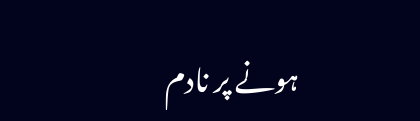ہونے پر نادم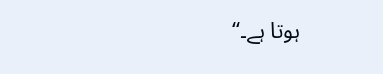ہوتا ہے۔‘‘